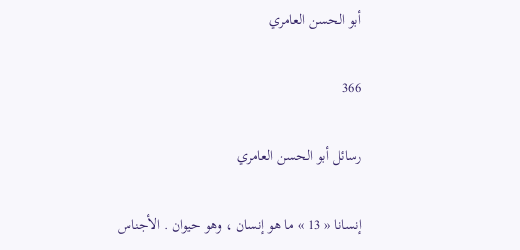أبو الحسن العامري

366

رسائل أبو الحسن العامري

إنسانا « 13 » ما هو إنسان ، وهو حيوان . الأجناس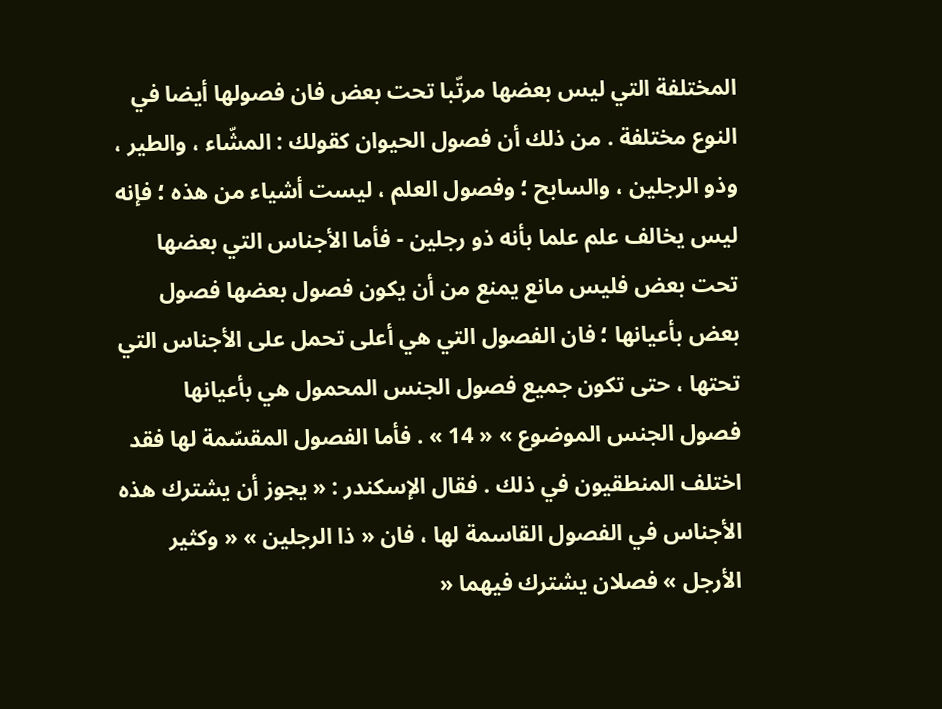المختلفة التي ليس بعضها مرتّبا تحت بعض فان فصولها أيضا في النوع مختلفة . من ذلك أن فصول الحيوان كقولك : المشّاء ، والطير ، وذو الرجلين ، والسابح ؛ وفصول العلم ، ليست أشياء من هذه ؛ فإنه ليس يخالف علم علما بأنه ذو رجلين - فأما الأجناس التي بعضها تحت بعض فليس مانع يمنع من أن يكون فصول بعضها فصول بعض بأعيانها ؛ فان الفصول التي هي أعلى تحمل على الأجناس التي تحتها ، حتى تكون جميع فصول الجنس المحمول هي بأعيانها فصول الجنس الموضوع » « 14 » . فأما الفصول المقسّمة لها فقد اختلف المنطقيون في ذلك . فقال الإسكندر : « يجوز أن يشترك هذه الأجناس في الفصول القاسمة لها ، فان « ذا الرجلين » « وكثير الأرجل » فصلان يشترك فيهما «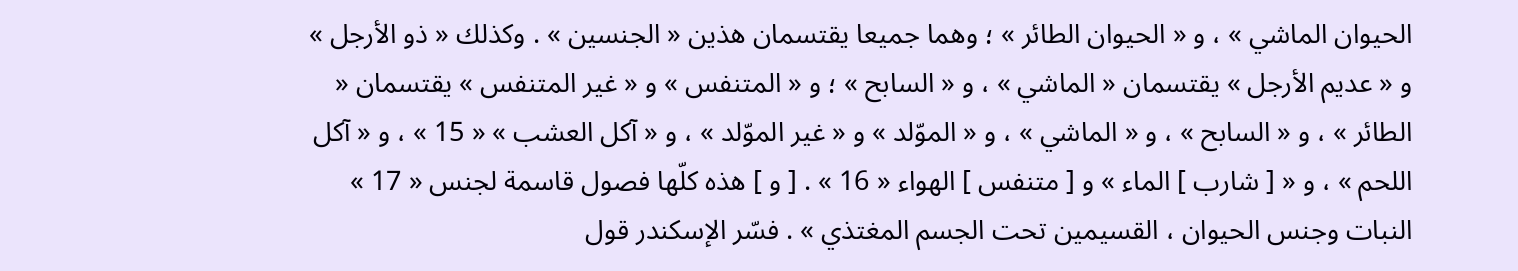الحيوان الماشي » ، و « الحيوان الطائر » ؛ وهما جميعا يقتسمان هذين « الجنسين » . وكذلك « ذو الأرجل » و « عديم الأرجل » يقتسمان « الماشي » ، و « السابح » ؛ و « المتنفس » و « غير المتنفس » يقتسمان « الطائر » ، و « السابح » ، و « الماشي » ، و « الموّلد » و « غير الموّلد » ، و « آكل العشب » « 15 » ، و « آكل اللحم » ، و « [ شارب ] الماء » و [ متنفس ] الهواء « 16 » . [ و ] هذه كلّها فصول قاسمة لجنس « 17 » النبات وجنس الحيوان ، القسيمين تحت الجسم المغتذي » . فسّر الإسكندر قول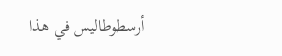أرسطوطاليس في هذا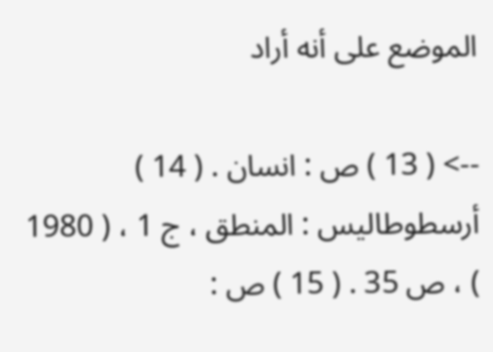الموضع على أنه أراد

--> ( 13 ) ص : انسان . ( 14 ) أرسطوطاليس : المنطق ، ج 1 ، ( 1980 ) ، ص 35 . ( 15 ) ص :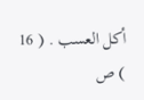أكل العسب . ( 16 ) ص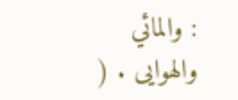: والمائي والهوايى . (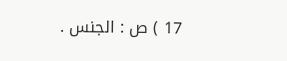17 ) ص : الجنس .